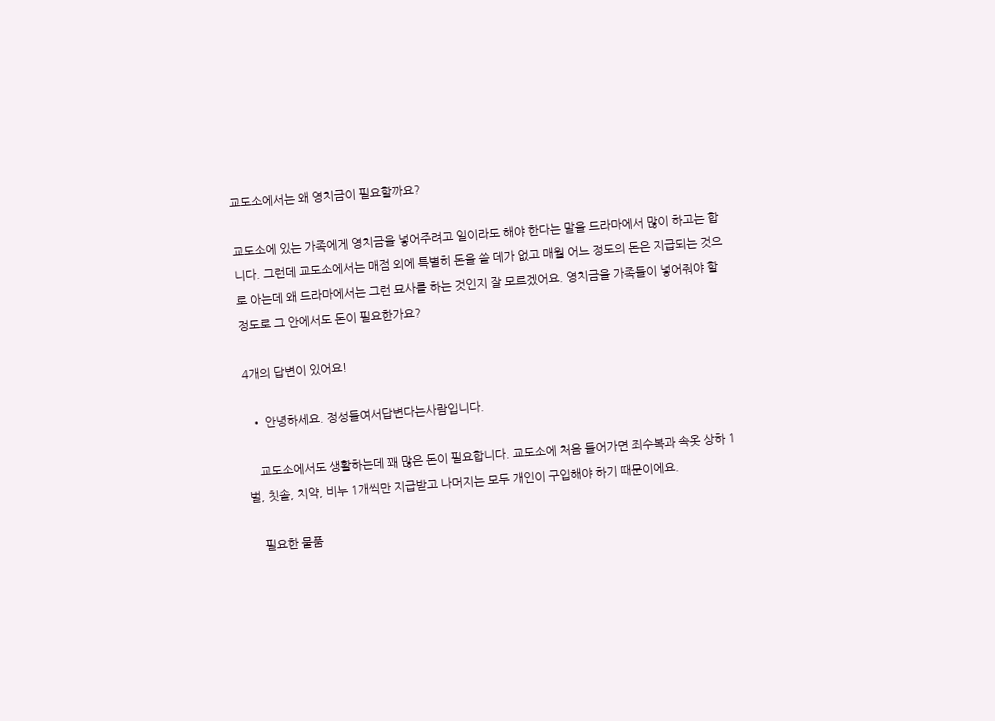교도소에서는 왜 영치금이 필요할까요?

교도소에 있는 가족에게 영치금을 넣어주려고 일이라도 해야 한다는 말을 드라마에서 많이 하고는 합니다. 그런데 교도소에서는 매점 외에 특별히 돈을 쓸 데가 없고 매월 어느 정도의 돈은 지급되는 것으로 아는데 왜 드라마에서는 그런 묘사를 하는 것인지 잘 모르겠어요. 영치금을 가족들이 넣어줘야 할 정도로 그 안에서도 돈이 필요한가요?

4개의 답변이 있어요!

  • 안녕하세요. 정성들여서답변다는사람입니다.

    교도소에서도 생활하는데 꽤 많은 돈이 필요합니다. 교도소에 처음 들어가면 죄수복과 속옷 상하 1벌, 칫솔, 치약, 비누 1개씩만 지급받고 나머지는 모두 개인이 구입해야 하기 때문이에요.

    필요한 물품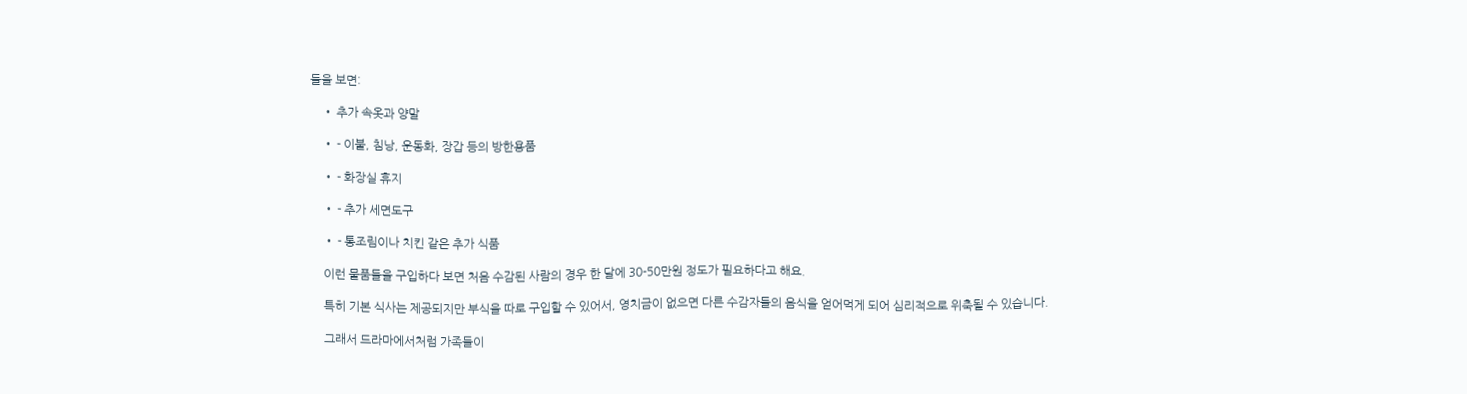들을 보면:

    • 추가 속옷과 양말

    • - 이불, 침낭, 운동화, 장갑 등의 방한용품

    • - 화장실 휴지

    • - 추가 세면도구

    • - 통조림이나 치킨 같은 추가 식품

    이런 물품들을 구입하다 보면 처음 수감된 사람의 경우 한 달에 30-50만원 정도가 필요하다고 해요.

    특히 기본 식사는 제공되지만 부식을 따로 구입할 수 있어서, 영치금이 없으면 다른 수감자들의 음식을 얻어먹게 되어 심리적으로 위축될 수 있습니다.

    그래서 드라마에서처럼 가족들이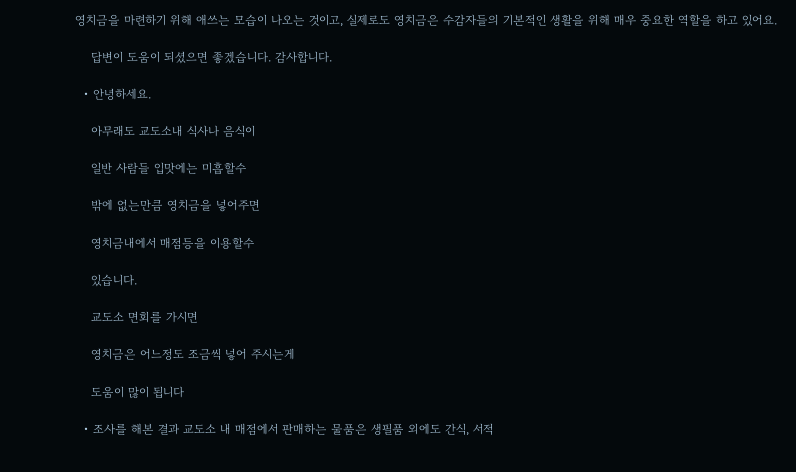영치금을 마련하기 위해 애쓰는 모습이 나오는 것이고, 실제로도 영치금은 수감자들의 기본적인 생활을 위해 매우 중요한 역할을 하고 있어요.

    답변이 도움이 되셨으면 좋겠습니다. 감사합니다.

  • 안녕하세요.

    아무래도 교도소내 식사나 음식이

    일반 사람들 입맛에는 미흡할수

    밖에 없는만큼 영치금을 넣어주면

    영치금내에서 매점등을 이용할수

    있습니다.

    교도소 면회를 가시면

    영치금은 어느정도 조금씩 넣어 주시는게

    도움이 많이 됩니다

  • 조사를 해본 결과 교도소 내 매점에서 판매하는 물품은 생필품 외에도 간식, 서적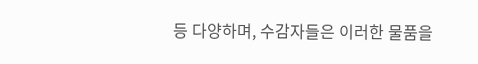등 다양하며, 수감자들은 이러한 물품을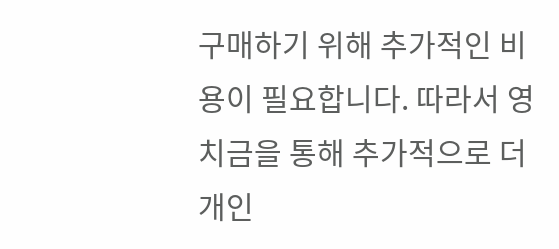구매하기 위해 추가적인 비용이 필요합니다. 따라서 영치금을 통해 추가적으로 더 개인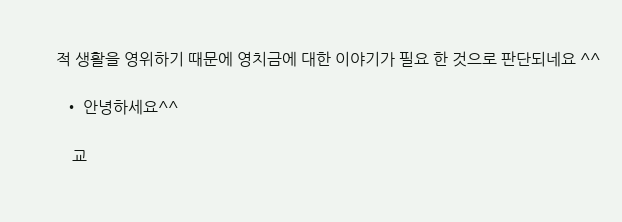적 생활을 영위하기 때문에 영치금에 대한 이야기가 필요 한 것으로 판단되네요 ^^

  • 안녕하세요^^

    교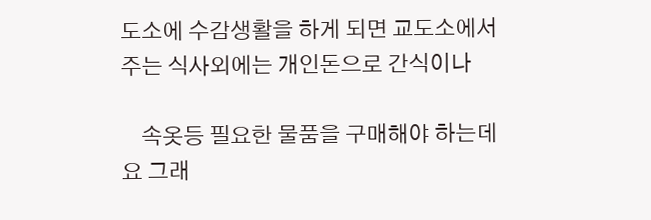도소에 수감생활을 하게 되면 교도소에서 주는 식사외에는 개인돈으로 간식이나

    속옷등 필요한 물품을 구매해야 하는데요 그래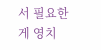서 필요한게 영치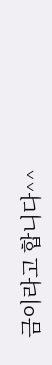금이라고 합니다^^